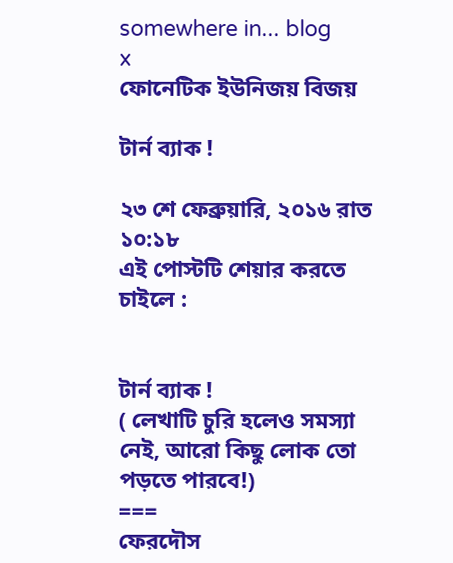somewhere in... blog
x
ফোনেটিক ইউনিজয় বিজয়

টার্ন ব্যাক !

২৩ শে ফেব্রুয়ারি, ২০১৬ রাত ১০:১৮
এই পোস্টটি শেয়ার করতে চাইলে :


টার্ন ব্যাক !
( লেখাটি চুরি হলেও সমস্যা নেই, আরো কিছু লোক তো পড়তে পারবে!)
===
ফেরদৌস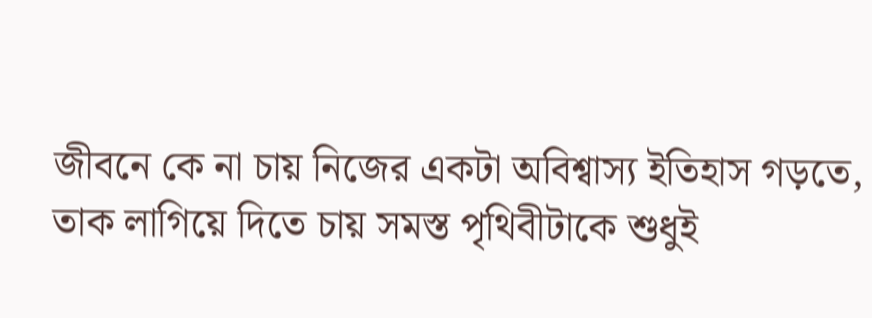জীবনে কে না চায় নিজের একটা অবিশ্বাস্য ইতিহাস গড়তে, তাক লাগিয়ে দিতে চায় সমস্ত পৃথিবীটাকে শুধুই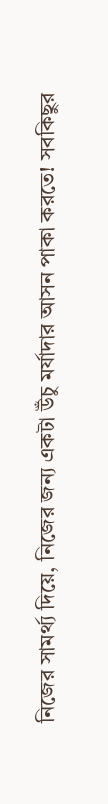নিজের সামর্থ্য দিয়ে, নিজের জন্য একটা উঁচু মর্যাদার আসন পাকা করতে! সবকিছুর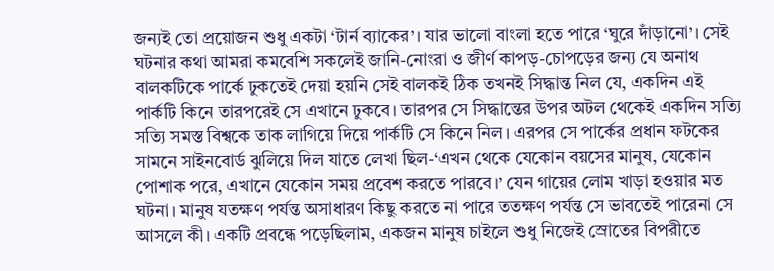জন্যই তো প্রয়োজন শুধু একটা ‘টার্ন ব্যাকের’। যার ভালো বাংলা হতে পারে ‘ঘুরে দাঁড়ানো’। সেই ঘটনার কথা আমরা কমবেশি সকলেই জানি-নোংরা ও জীর্ণ কাপড়-চোপড়ের জন্য যে অনাথ বালকটিকে পার্কে ঢুকতেই দেয়া হয়নি সেই বালকই ঠিক তখনই সিদ্ধান্ত নিল যে, একদিন এই পার্কটি কিনে তারপরেই সে এখানে ঢুকবে। তারপর সে সিদ্ধান্তের উপর অটল থেকেই একদিন সত্যি সত্যি সমস্ত বিশ্বকে তাক লাগিয়ে দিয়ে পার্কটি সে কিনে নিল। এরপর সে পার্কের প্রধান ফটকের সামনে সাইনবোর্ড ঝুলিয়ে দিল যাতে লেখা ছিল-‘এখন থেকে যেকোন বয়সের মানুষ, যেকোন পোশাক পরে, এখানে যেকোন সময় প্রবেশ করতে পারবে।’ যেন গায়ের লোম খাড়া হওয়ার মত ঘটনা। মানুষ যতক্ষণ পর্যন্ত অসাধারণ কিছু করতে না পারে ততক্ষণ পর্যন্ত সে ভাবতেই পারেনা সে আসলে কী। একটি প্রবন্ধে পড়েছিলাম, একজন মানুষ চাইলে শুধু নিজেই স্রোতের বিপরীতে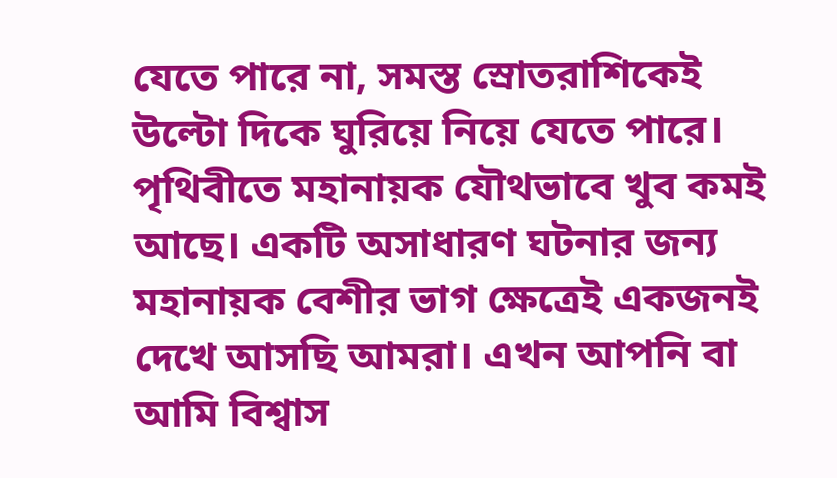যেতে পারে না, সমস্ত স্রোতরাশিকেই উল্টো দিকে ঘুরিয়ে নিয়ে যেতে পারে। পৃথিবীতে মহানায়ক যৌথভাবে খুব কমই আছে। একটি অসাধারণ ঘটনার জন্য মহানায়ক বেশীর ভাগ ক্ষেত্রেই একজনই দেখে আসছি আমরা। এখন আপনি বা আমি বিশ্বাস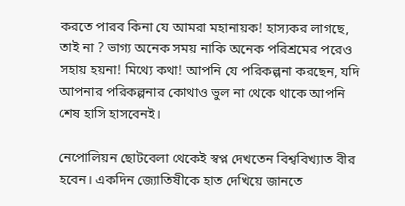করতে পারব কিনা যে আমরা মহানায়ক! হাস্যকর লাগছে, তাই না ? ভাগ্য অনেক সময় নাকি অনেক পরিশ্রমের পরেও সহায় হয়না! মিথ্যে কথা! আপনি যে পরিকল্পনা করছেন, যদি আপনার পরিকল্পনার কোথাও ভুল না থেকে থাকে আপনি শেষ হাসি হাসবেনই।

নেপোলিয়ন ছোটবেলা থেকেই স্বপ্ন দেখতেন বিশ্ববিখ্যাত বীর হবেন। একদিন জ্যোতিষীকে হাত দেখিয়ে জানতে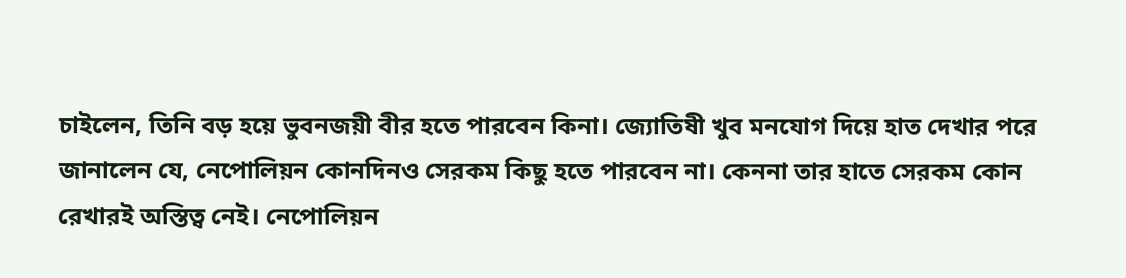চাইলেন, তিনি বড় হয়ে ভুবনজয়ী বীর হতে পারবেন কিনা। জ্যোতিষী খুব মনযোগ দিয়ে হাত দেখার পরে জানালেন যে, নেপোলিয়ন কোনদিনও সেরকম কিছু হতে পারবেন না। কেননা তার হাতে সেরকম কোন রেখারই অস্তিত্ব নেই। নেপোলিয়ন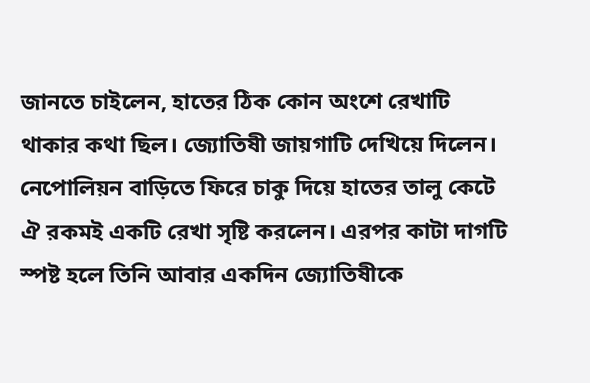জানতে চাইলেন, হাতের ঠিক কোন অংশে রেখাটি থাকার কথা ছিল। জ্যোতিষী জায়গাটি দেখিয়ে দিলেন। নেপোলিয়ন বাড়িতে ফিরে চাকু দিয়ে হাতের তালু কেটে ঐ রকমই একটি রেখা সৃষ্টি করলেন। এরপর কাটা দাগটি স্পষ্ট হলে তিনি আবার একদিন জ্যোতিষীকে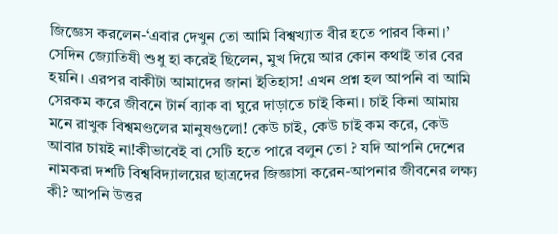জিজ্ঞেস করলেন-‘এবার দেখুন তো আমি বিশ্বখ্যাত বীর হতে পারব কিনা।’ সেদিন জ্যোতিষী শুধু হা করেই ছিলেন, মুখ দিয়ে আর কোন কথাই তার বের হয়নি। এরপর বাকীটা আমাদের জানা ইতিহাস! এখন প্রশ্ন হল আপনি বা আমি সেরকম করে জীবনে টার্ন ব্যাক বা ঘুরে দাড়াতে চাই কিনা। চাই কিনা আমায় মনে রাখুক বিশ্বমণ্ডলের মানুষগুলো! কেউ চাই, কেউ চাই কম করে, কেউ আবার চায়ই না!কীভাবেই বা সেটি হতে পারে বলুন তো ? যদি আপনি দেশের নামকরা দশটি বিশ্ববিদ্যালয়ের ছাত্রদের জিজ্ঞাসা করেন-আপনার জীবনের লক্ষ্য কী? আপনি উত্তর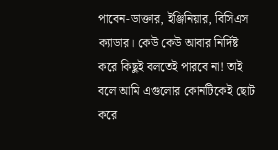পাবেন-ডাক্তার, ইঞ্জিনিয়ার, বিসিএস ক্যাডার। কেউ কেউ আবার নির্দিষ্ট করে কিছুই বলতেই পারবে না! তাই বলে আমি এগুলোর কোনটিকেই ছোট করে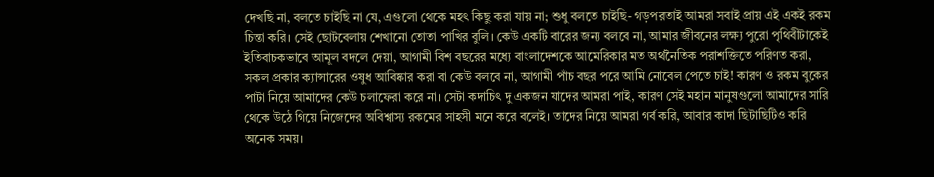দেখছি না, বলতে চাইছি না যে, এগুলো থেকে মহৎ কিছু করা যায় না; শুধু বলতে চাইছি- গড়পরতাই আমরা সবাই প্রায় এই একই রকম চিন্তা করি। সেই ছোটবেলায় শেখানো তোতা পাখির বুলি। কেউ একটি বারের জন্য বলবে না, আমার জীবনের লক্ষ্য পুরো পৃথিবীটাকেই ইতিবাচকভাবে আমূল বদলে দেয়া, আগামী বিশ বছরের মধ্যে বাংলাদেশকে আমেরিকার মত অর্থনৈতিক পরাশক্তিতে পরিণত করা, সকল প্রকার ক্যান্সারের ওষুধ আবিষ্কার করা বা কেউ বলবে না, আগামী পাঁচ বছর পরে আমি নোবেল পেতে চাই! কারণ ও রকম বুকের পাটা নিয়ে আমাদের কেউ চলাফেরা করে না। সেটা কদাচিৎ দু একজন যাদের আমরা পাই, কারণ সেই মহান মানুষগুলো আমাদের সারি থেকে উঠে গিয়ে নিজেদের অবিশ্বাস্য রকমের সাহসী মনে করে বলেই। তাদের নিয়ে আমরা গর্ব করি, আবার কাদা ছিটাছিটিও করি অনেক সময়।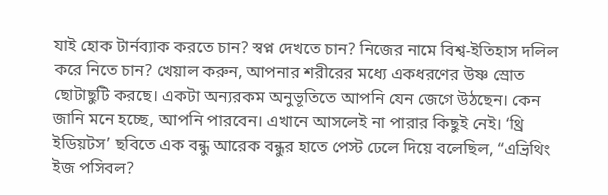যাই হোক টার্নব্যাক করতে চান? স্বপ্ন দেখতে চান? নিজের নামে বিশ্ব-ইতিহাস দলিল করে নিতে চান? খেয়াল করুন, আপনার শরীরের মধ্যে একধরণের উষ্ণ স্রোত ছোটাছুটি করছে। একটা অন্যরকম অনুভূতিতে আপনি যেন জেগে উঠছেন। কেন জানি মনে হচ্ছে, আপনি পারবেন। এখানে আসলেই না পারার কিছুই নেই। ‘থ্রি ইডিয়টস’ ছবিতে এক বন্ধু আরেক বন্ধুর হাতে পেস্ট ঢেলে দিয়ে বলেছিল, “এভ্রিথিং ইজ পসিবল?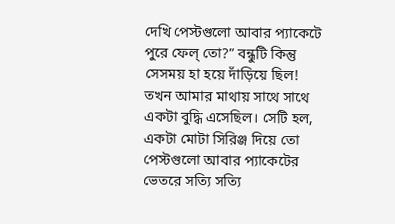দেখি পেস্টগুলো আবার প্যাকেটে পুরে ফেল্‌ তো?” বন্ধুটি কিন্তু সেসময় হা হয়ে দাঁড়িয়ে ছিল! তখন আমার মাথায় সাথে সাথে একটা বুদ্ধি এসেছিল। সেটি হল, একটা মোটা সিরিঞ্জ দিয়ে তো পেস্টগুলো আবার প্যাকেটের ভেতরে সত্যি সত্যি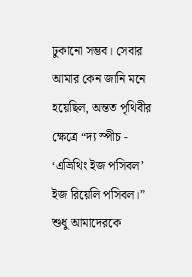ঢুকানো সম্ভব। সেবার আমার কেন জানি মনে হয়েছিল, অন্তত পৃথিবীর ক্ষেত্রে “দ্য স্পীচ - ‘এভ্রিথিং ইজ পসিবল’ ইজ রিয়েলি পসিবল।” শুধু আমাদেরকে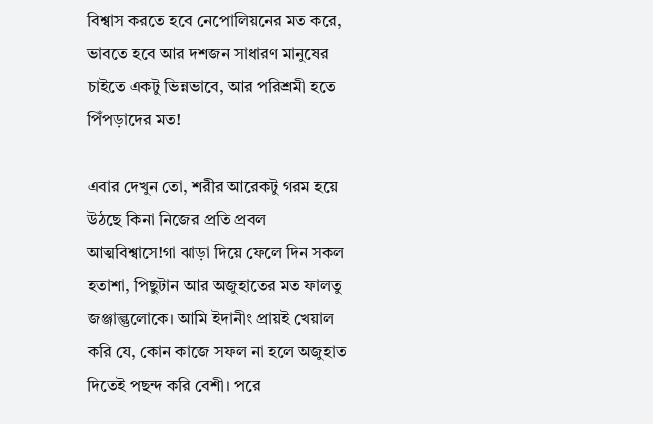বিশ্বাস করতে হবে নেপোলিয়নের মত করে, ভাবতে হবে আর দশজন সাধারণ মানুষের চাইতে একটু ভিন্নভাবে, আর পরিশ্রমী হতে পিঁপড়াদের মত!

এবার দেখুন তো, শরীর আরেকটু গরম হয়ে উঠছে কিনা নিজের প্রতি প্রবল আত্মবিশ্বাসে!গা ঝাড়া দিয়ে ফেলে দিন সকল হতাশা, পিছুটান আর অজুহাতের মত ফালতু জঞ্জাল্গুলোকে। আমি ইদানীং প্রায়ই খেয়াল করি যে, কোন কাজে সফল না হলে অজুহাত দিতেই পছন্দ করি বেশী। পরে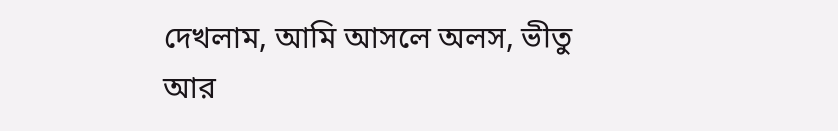দেখলাম, আমি আসলে অলস, ভীতু আর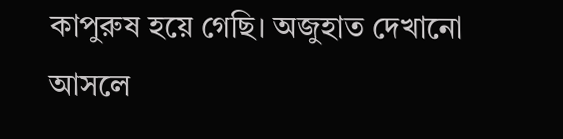কাপুরুষ হয়ে গেছি। অজুহাত দেখানো আসলে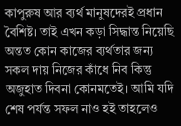কাপুরুষ আর ব্যর্থ মানুষদেরই প্রধান বৈশিষ্ট। তাই এখন কড়া সিদ্ধান্ত নিয়েছি অন্তত কোন কাজের ব্যর্থতার জন্য সকল দায় নিজের কাঁধে নিব কিন্তু অজুহাত দিবনা কোনমতেই। আমি যদি শেষ পর্যন্ত সফল নাও হই তাহলেও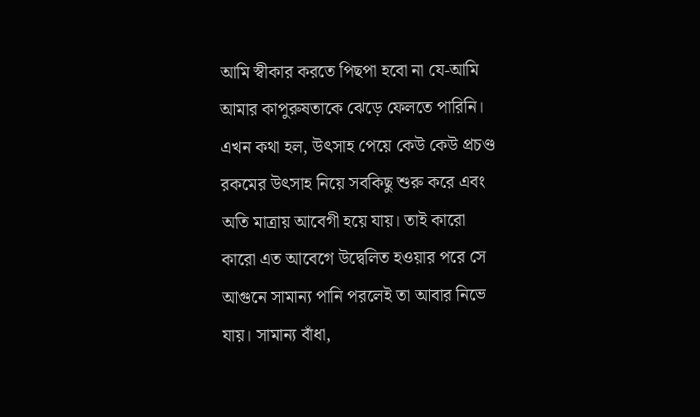আমি স্বীকার করতে পিছপা হবো না যে-আমি আমার কাপুরুষতাকে ঝেড়ে ফেলতে পারিনি। এখন কথা হল, উৎসাহ পেয়ে কেউ কেউ প্রচণ্ড রকমের উৎসাহ নিয়ে সবকিছু শুরু করে এবং অতি মাত্রায় আবেগী হয়ে যায়। তাই কারো কারো এত আবেগে উদ্বেলিত হওয়ার পরে সে আগুনে সামান্য পানি পরলেই তা আবার নিভে যায়। সামান্য বাঁধা,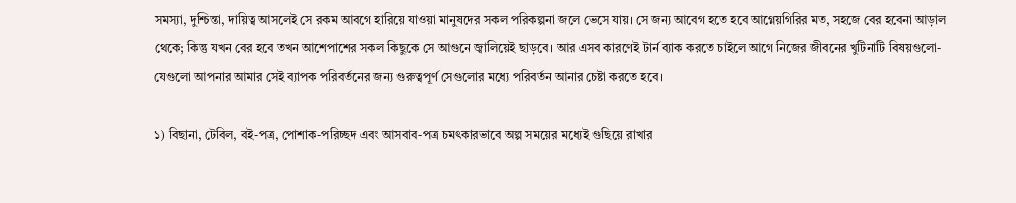সমস্যা, দুশ্চিন্তা, দায়িত্ব আসলেই সে রকম আবগে হারিয়ে যাওয়া মানুষদের সকল পরিকল্পনা জলে ভেসে যায়। সে জন্য আবেগ হতে হবে আগ্নেয়গিরির মত, সহজে বের হবেনা আড়াল থেকে; কিন্তু যখন বের হবে তখন আশেপাশের সকল কিছুকে সে আগুনে জ্বালিয়েই ছাড়বে। আর এসব কারণেই টার্ন ব্যাক করতে চাইলে আগে নিজের জীবনের খুটিনাটি বিষয়গুলো-যেগুলো আপনার আমার সেই ব্যাপক পরিবর্তনের জন্য গুরুত্বপূর্ণ সেগুলোর মধ্যে পরিবর্তন আনার চেষ্টা করতে হবে।

১) বিছানা, টেবিল, বই-পত্র, পোশাক-পরিচ্ছদ এবং আসবাব-পত্র চমৎকারভাবে অল্প সময়ের মধ্যেই গুছিয়ে রাখার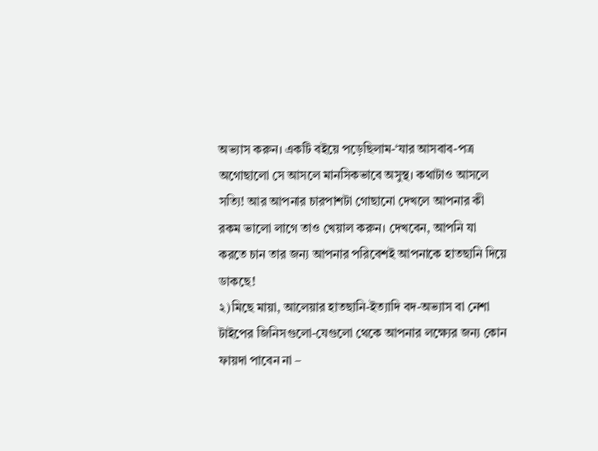অভ্যাস করুন। একটি বইয়ে পড়েছিলাম-‘যার আসবাব-পত্র অগোছালো সে আসলে মানসিকভাবে অসুস্থ। কথাটাও আসলে সত্যি! আর আপনার চারপাশটা গোছানো দেখলে আপনার কী রকম ভালো লাগে তাও খেয়াল করুন। দেখবেন, আপনি যা করতে চান তার জন্য আপনার পরিবেশই আপনাকে হাতছানি দিয়ে ডাকছে!
২)মিছে মায়া, আলেয়ার হাতছানি-ইত্যাদি বদ-অভ্যাস বা নেশা টাইপের জিনিসগুলো-যেগুলো থেকে আপনার লক্ষ্যের জন্য কোন ফায়দা পাবেন না –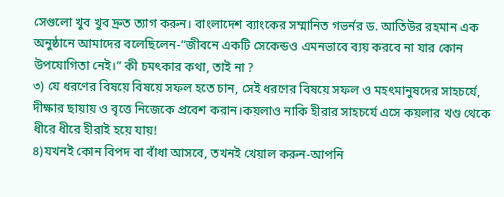সেগুলো খুব খুব দ্রুত ত্যাগ করুন। বাংলাদেশ ব্যাংকের সম্মানিত গভর্নর ড. আতিউর রহমান এক অনুষ্ঠানে আমাদের বলেছিলেন-“জীবনে একটি সেকেন্ডও এমনভাবে ব্যয় করবে না যার কোন উপযোগিতা নেই।” কী চমৎকার কথা, তাই না ?
৩) যে ধরণের বিষয়ে বিষয়ে সফল হতে চান, সেই ধরণের বিষয়ে সফল ও মহৎমানুষদের সাহচর্যে, দীক্ষার ছায়ায় ও বৃত্তে নিজেকে প্রবেশ করান।কয়লাও নাকি হীরার সাহচর্যে এসে কয়লার খণ্ড থেকে ধীরে ধীরে হীরাই হয়ে যায়!
৪)যখনই কোন বিপদ বা বাঁধা আসবে, তখনই খেয়াল করুন-আপনি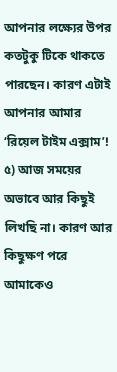আপনার লক্ষ্যের উপর কতটুকু টিকে থাকতে পারছেন। কারণ এটাই আপনার আমার ‘রিয়েল টাইম এক্সাম’!
৫) আজ সময়ের অভাবে আর কিছুই লিখছি না। কারণ আর কিছুক্ষণ পরে আমাকেও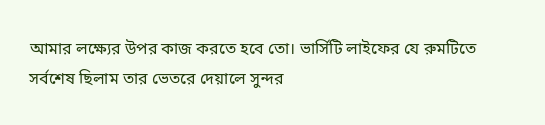আমার লক্ষ্যের উপর কাজ করতে হবে তো। ভার্সিটি লাইফের যে রুমটিতে সর্বশেষ ছিলাম তার ভেতরে দেয়ালে সুন্দর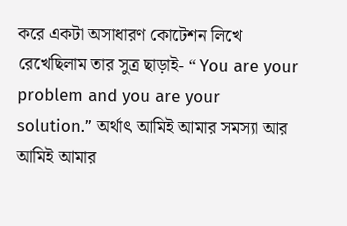করে একটা অসাধারণ কোটেশন লিখে রেখেছিলাম তার সুত্র ছাড়াই- “ You are your problem and you are your solution.” অর্থাৎ আমিই আমার সমস্যা আর আমিই আমার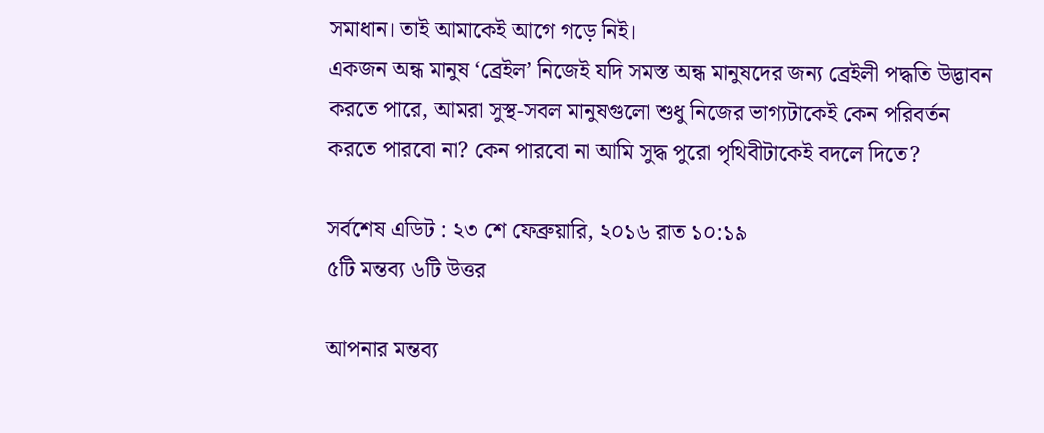সমাধান। তাই আমাকেই আগে গড়ে নিই।
একজন অন্ধ মানুষ ‘ব্রেইল’ নিজেই যদি সমস্ত অন্ধ মানুষদের জন্য ব্রেইলী পদ্ধতি উদ্ভাবন করতে পারে, আমরা সুস্থ-সবল মানুষগুলো শুধু নিজের ভাগ্যটাকেই কেন পরিবর্তন করতে পারবো না? কেন পারবো না আমি সুদ্ধ পুরো পৃথিবীটাকেই বদলে দিতে?

সর্বশেষ এডিট : ২৩ শে ফেব্রুয়ারি, ২০১৬ রাত ১০:১৯
৫টি মন্তব্য ৬টি উত্তর

আপনার মন্তব্য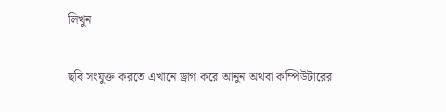লিখুন

ছবি সংযুক্ত করতে এখানে ড্রাগ করে আনুন অথবা কম্পিউটারের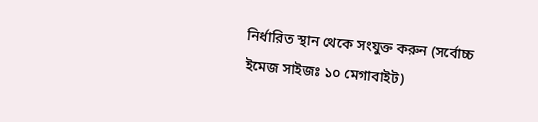নির্ধারিত স্থান থেকে সংযুক্ত করুন (সর্বোচ্চ ইমেজ সাইজঃ ১০ মেগাবাইট)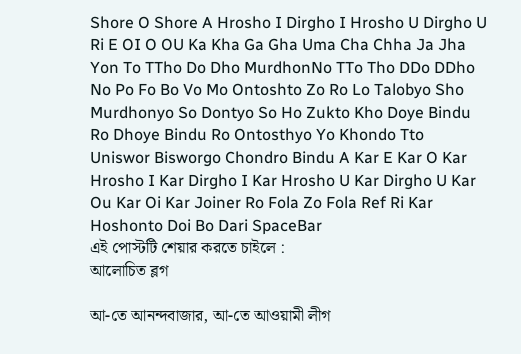Shore O Shore A Hrosho I Dirgho I Hrosho U Dirgho U Ri E OI O OU Ka Kha Ga Gha Uma Cha Chha Ja Jha Yon To TTho Do Dho MurdhonNo TTo Tho DDo DDho No Po Fo Bo Vo Mo Ontoshto Zo Ro Lo Talobyo Sho Murdhonyo So Dontyo So Ho Zukto Kho Doye Bindu Ro Dhoye Bindu Ro Ontosthyo Yo Khondo Tto Uniswor Bisworgo Chondro Bindu A Kar E Kar O Kar Hrosho I Kar Dirgho I Kar Hrosho U Kar Dirgho U Kar Ou Kar Oi Kar Joiner Ro Fola Zo Fola Ref Ri Kar Hoshonto Doi Bo Dari SpaceBar
এই পোস্টটি শেয়ার করতে চাইলে :
আলোচিত ব্লগ

আ-তে আনন্দবাজার, আ-তে আওয়ামী লীগ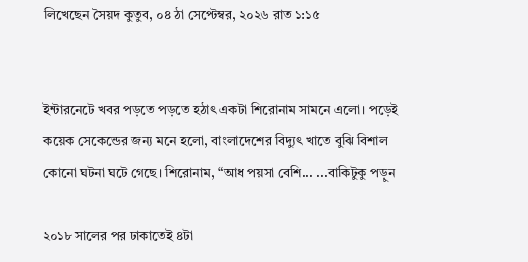লিখেছেন সৈয়দ কুতুব, ০৪ ঠা সেপ্টেম্বর, ২০২৬ রাত ১:১৫


ইন্টারনেটে খবর পড়তে পড়তে হঠাৎ একটা শিরোনাম সামনে এলো। পড়েই কয়েক সেকেন্ডের জন্য মনে হলো, বাংলাদেশের বিদ্যুৎ খাতে বুঝি বিশাল কোনো ঘটনা ঘটে গেছে। শিরোনাম, “আধ পয়সা বেশি... ...বাকিটুকু পড়ুন

২০১৮ সালের পর ঢাকাতেই ৪টা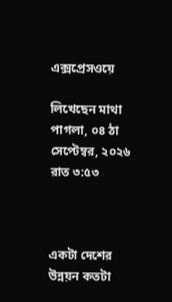এক্সপ্রেসওয়ে

লিখেছেন মাথা পাগলা, ০৪ ঠা সেপ্টেম্বর, ২০২৬ রাত ৩:৫৩



একটা দেশের উন্নয়ন কতটা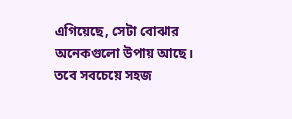এগিয়েছে, সেটা বোঝার অনেকগুলো উপায় আছে। তবে সবচেয়ে সহজ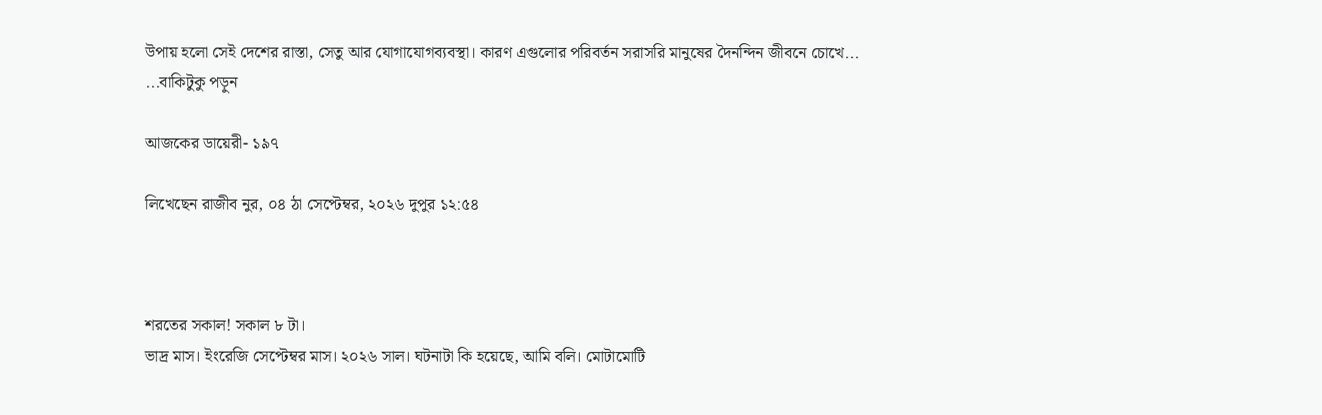উপায় হলো সেই দেশের রাস্তা, সেতু আর যোগাযোগব্যবস্থা। কারণ এগুলোর পরিবর্তন সরাসরি মানুষের দৈনন্দিন জীবনে চোখে... ...বাকিটুকু পড়ুন

আজকের ডায়েরী- ১৯৭

লিখেছেন রাজীব নুর, ০৪ ঠা সেপ্টেম্বর, ২০২৬ দুপুর ১২:৫৪



শরতের সকাল! সকাল ৮ টা।
ভাদ্র মাস। ইংরেজি সেপ্টেম্বর মাস। ২০২৬ সাল। ঘটনাটা কি হয়েছে, আমি বলি। মোটামোটি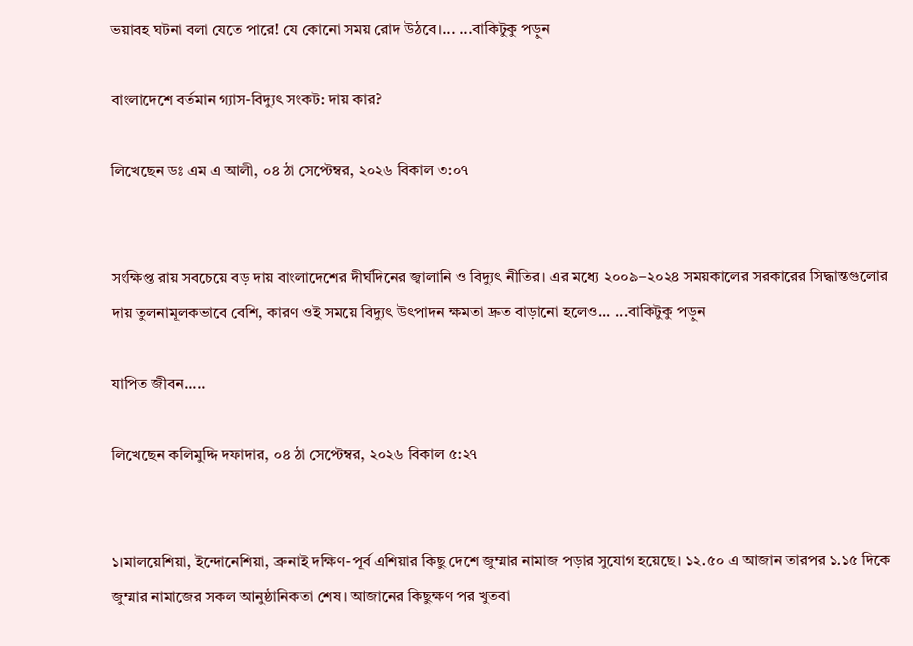ভয়াবহ ঘটনা বলা যেতে পারে! যে কোনো সময় রোদ উঠবে।... ...বাকিটুকু পড়ুন

বাংলাদেশে বর্তমান গ্যাস-বিদ্যুৎ সংকট: দায় কার?

লিখেছেন ডঃ এম এ আলী, ০৪ ঠা সেপ্টেম্বর, ২০২৬ বিকাল ৩:০৭


সংক্ষিপ্ত রায় সবচেয়ে বড় দায় বাংলাদেশের দীর্ঘদিনের জ্বালানি ও বিদ্যুৎ নীতির। এর মধ্যে ২০০৯–২০২৪ সময়কালের সরকারের সিদ্ধান্তগুলোর দায় তুলনামূলকভাবে বেশি, কারণ ওই সময়ে বিদ্যুৎ উৎপাদন ক্ষমতা দ্রুত বাড়ানো হলেও... ...বাকিটুকু পড়ুন

যাপিত জীবন.....

লিখেছেন কলিমুদ্দি দফাদার, ০৪ ঠা সেপ্টেম্বর, ২০২৬ বিকাল ৫:২৭


১।মালয়েশিয়া, ইন্দোনেশিয়া, ব্রুনাই দক্ষিণ-পূর্ব এশিয়ার কিছু দেশে জুম্মার নামাজ পড়ার সুযোগ হয়েছে। ১২.৫০ এ আজান তারপর ১.১৫ দিকে জুম্মার নামাজের সকল আনুষ্ঠানিকতা শেষ। আজানের কিছুক্ষণ পর খুতবা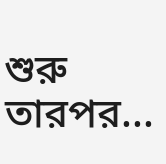শুরু তারপর...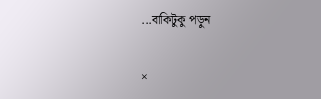...বাকিটুকু পড়ুন

×